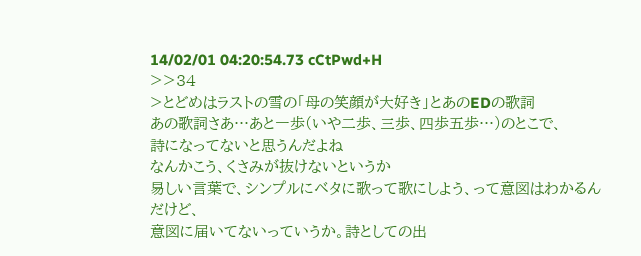14/02/01 04:20:54.73 cCtPwd+H
>>34
>とどめはラストの雪の「母の笑顔が大好き」とあのEDの歌詞
あの歌詞さあ…あと一歩(いや二歩、三歩、四歩五歩…)のとこで、
詩になってないと思うんだよね
なんかこう、くさみが抜けないというか
易しい言葉で、シンプルにベタに歌って歌にしよう、って意図はわかるんだけど、
意図に届いてないっていうか。詩としての出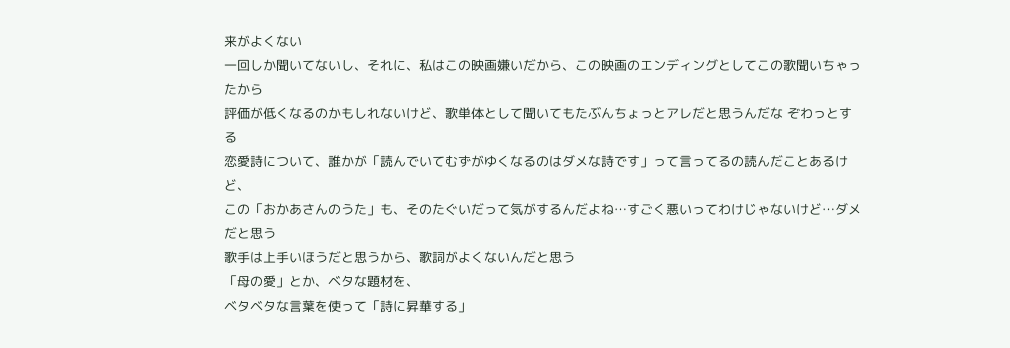来がよくない
一回しか聞いてないし、それに、私はこの映画嫌いだから、この映画のエンディングとしてこの歌聞いちゃったから
評価が低くなるのかもしれないけど、歌単体として聞いてもたぶんちょっとアレだと思うんだな ぞわっとする
恋愛詩について、誰かが「読んでいてむずがゆくなるのはダメな詩です」って言ってるの読んだことあるけど、
この「おかあさんのうた」も、そのたぐいだって気がするんだよね…すごく悪いってわけじゃないけど…ダメだと思う
歌手は上手いほうだと思うから、歌詞がよくないんだと思う
「母の愛」とか、ベタな題材を、
ベタベタな言葉を使って「詩に昇華する」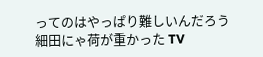ってのはやっぱり難しいんだろう
細田にゃ荷が重かった TV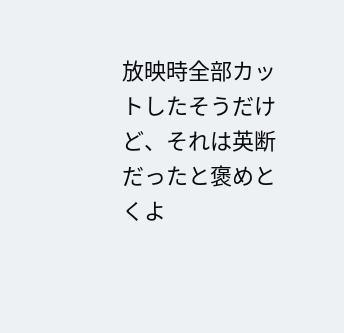放映時全部カットしたそうだけど、それは英断だったと褒めとくよ